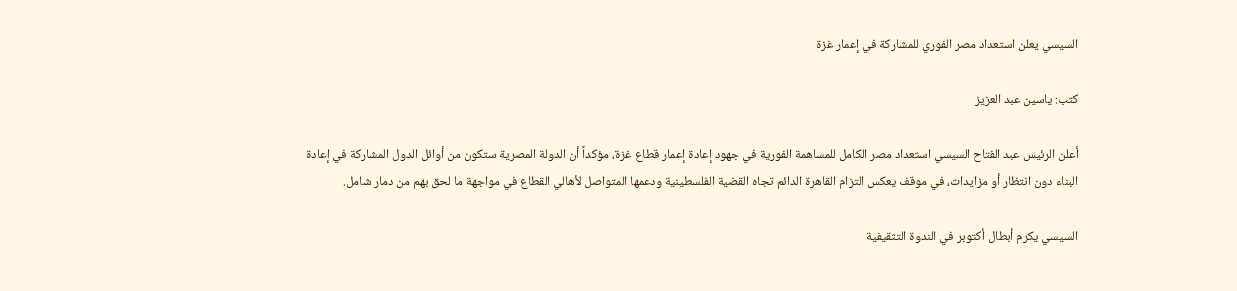السيسي يعلن استعداد مصر الفوري للمشاركة في إعمار غزة

كتب: ياسين عبد العزيز

أعلن الرئيس عبد الفتاح السيسي استعداد مصر الكامل للمساهمة الفورية في جهود إعادة إعمار قطاع غزة، مؤكداً أن الدولة المصرية ستكون من أوائل الدول المشاركة في إعادة البناء دون انتظار أو مزايدات، في موقف يعكس التزام القاهرة الدائم تجاه القضية الفلسطينية ودعمها المتواصل لأهالي القطاع في مواجهة ما لحق بهم من دمار شامل.

السيسي يكرم أبطال أكتوبر في الندوة التثقيفية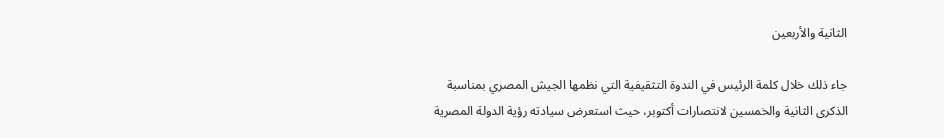الثانية والأربعين

جاء ذلك خلال كلمة الرئيس في الندوة التثقيفية التي نظمها الجيش المصري بمناسبة الذكرى الثانية والخمسين لانتصارات أكتوبر، حيث استعرض سيادته رؤية الدولة المصرية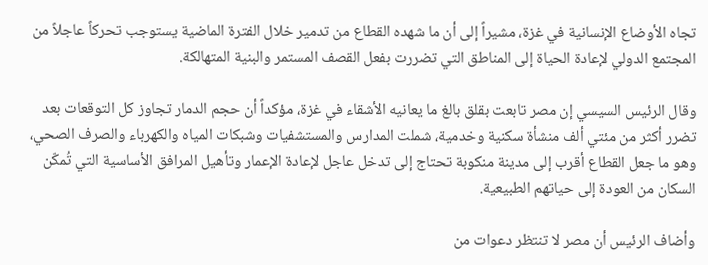تجاه الأوضاع الإنسانية في غزة، مشيراً إلى أن ما شهده القطاع من تدمير خلال الفترة الماضية يستوجب تحركاً عاجلاً من المجتمع الدولي لإعادة الحياة إلى المناطق التي تضررت بفعل القصف المستمر والبنية المتهالكة.

وقال الرئيس السيسي إن مصر تابعت بقلق بالغ ما يعانيه الأشقاء في غزة، مؤكداً أن حجم الدمار تجاوز كل التوقعات بعد تضرر أكثر من مئتي ألف منشأة سكنية وخدمية، شملت المدارس والمستشفيات وشبكات المياه والكهرباء والصرف الصحي، وهو ما جعل القطاع أقرب إلى مدينة منكوبة تحتاج إلى تدخل عاجل لإعادة الإعمار وتأهيل المرافق الأساسية التي تُمكّن السكان من العودة إلى حياتهم الطبيعية.

وأضاف الرئيس أن مصر لا تنتظر دعوات من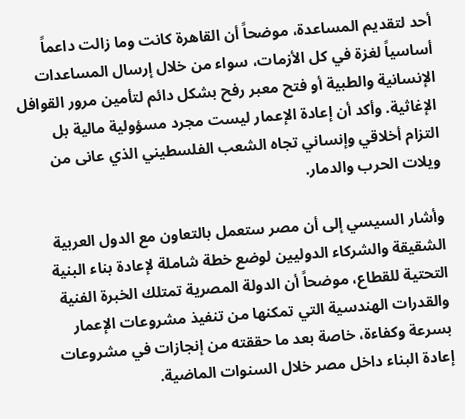أحد لتقديم المساعدة، موضحاً أن القاهرة كانت وما زالت داعماً أساسياً لغزة في كل الأزمات، سواء من خلال إرسال المساعدات الإنسانية والطبية أو فتح معبر رفح بشكل دائم لتأمين مرور القوافل الإغاثية. وأكد أن إعادة الإعمار ليست مجرد مسؤولية مالية بل التزام أخلاقي وإنساني تجاه الشعب الفلسطيني الذي عانى من ويلات الحرب والدمار.

وأشار السيسي إلى أن مصر ستعمل بالتعاون مع الدول العربية الشقيقة والشركاء الدوليين لوضع خطة شاملة لإعادة بناء البنية التحتية للقطاع، موضحاً أن الدولة المصرية تمتلك الخبرة الفنية والقدرات الهندسية التي تمكنها من تنفيذ مشروعات الإعمار بسرعة وكفاءة، خاصة بعد ما حققته من إنجازات في مشروعات إعادة البناء داخل مصر خلال السنوات الماضية.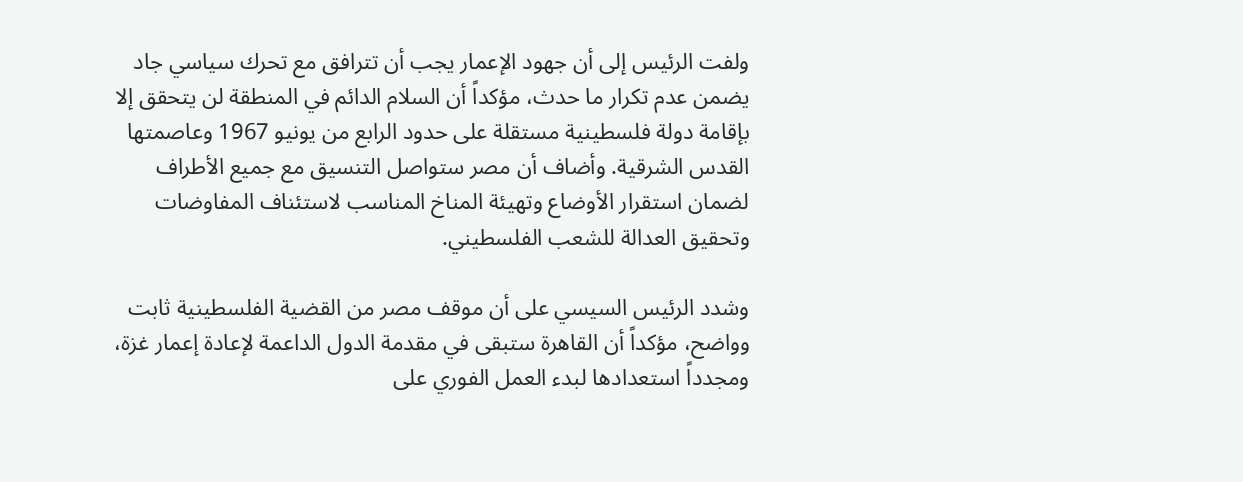ولفت الرئيس إلى أن جهود الإعمار يجب أن تترافق مع تحرك سياسي جاد يضمن عدم تكرار ما حدث، مؤكداً أن السلام الدائم في المنطقة لن يتحقق إلا بإقامة دولة فلسطينية مستقلة على حدود الرابع من يونيو 1967 وعاصمتها القدس الشرقية. وأضاف أن مصر ستواصل التنسيق مع جميع الأطراف لضمان استقرار الأوضاع وتهيئة المناخ المناسب لاستئناف المفاوضات وتحقيق العدالة للشعب الفلسطيني.

وشدد الرئيس السيسي على أن موقف مصر من القضية الفلسطينية ثابت وواضح، مؤكداً أن القاهرة ستبقى في مقدمة الدول الداعمة لإعادة إعمار غزة، ومجدداً استعدادها لبدء العمل الفوري على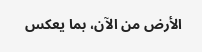الأرض من الآن، بما يعكس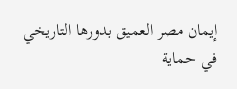إيمان مصر العميق بدورها التاريخي في حماية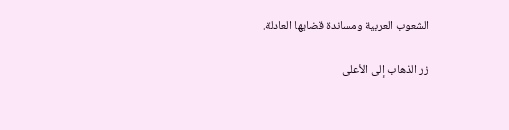الشعوب العربية ومساندة قضايها العادلة.

زر الذهاب إلى الأعلى